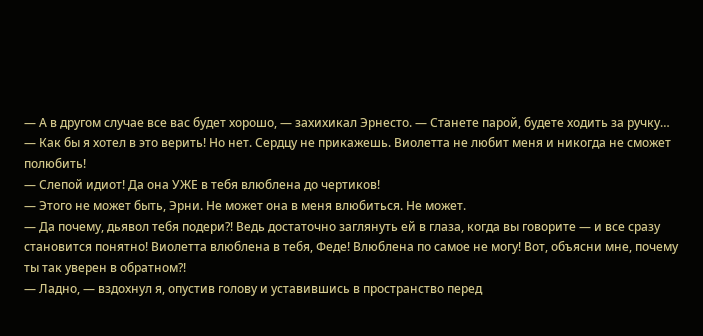— А в другом случае все вас будет хорошо, — захихикал Эрнесто. — Станете парой, будете ходить за ручку…
— Как бы я хотел в это верить! Но нет. Сердцу не прикажешь. Виолетта не любит меня и никогда не сможет полюбить!
— Слепой идиот! Да она УЖЕ в тебя влюблена до чертиков!
— Этого не может быть, Эрни. Не может она в меня влюбиться. Не может.
— Да почему, дьявол тебя подери?! Ведь достаточно заглянуть ей в глаза, когда вы говорите — и все сразу становится понятно! Виолетта влюблена в тебя, Феде! Влюблена по самое не могу! Вот, объясни мне, почему ты так уверен в обратном?!
— Ладно, — вздохнул я, опустив голову и уставившись в пространство перед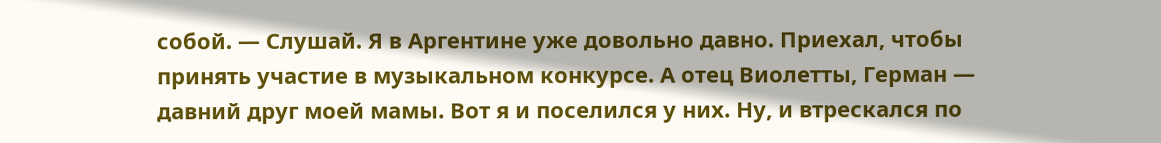собой. — Слушай. Я в Аргентине уже довольно давно. Приехал, чтобы принять участие в музыкальном конкурсе. А отец Виолетты, Герман — давний друг моей мамы. Вот я и поселился у них. Ну, и втрескался по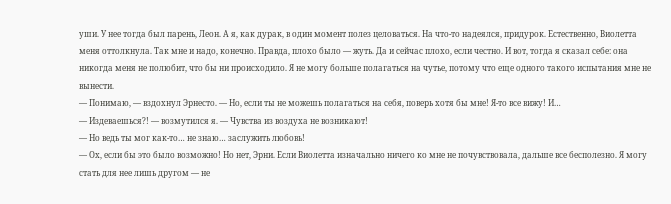уши. У нее тогда был парень, Леон. А я, как дурак, в один момент полез целоваться. На что-то надеялся, придурок. Естественно, Виолетта меня оттолкнула. Так мне и надо, конечно. Правда, плохо было — жуть. Да и сейчас плохо, если честно. И вот, тогда я сказал себе: она никогда меня не полюбит, что бы ни происходило. Я не могу больше полагаться на чутье, потому что еще одного такого испытания мне не вынести.
— Понимаю, — вздохнул Эрнесто. — Но, если ты не можешь полагаться на себя, поверь хотя бы мне! Я-то все вижу! И…
— Издеваешься?! — возмутился я. — Чувства из воздуха не возникают!
— Но ведь ты мог как-то… не знаю… заслужить любовь!
— Ох, если бы это было возможно! Но нет, Эрни. Если Виолетта изначально ничего ко мне не почувствовала, дальше все бесполезно. Я могу стать для нее лишь другом — не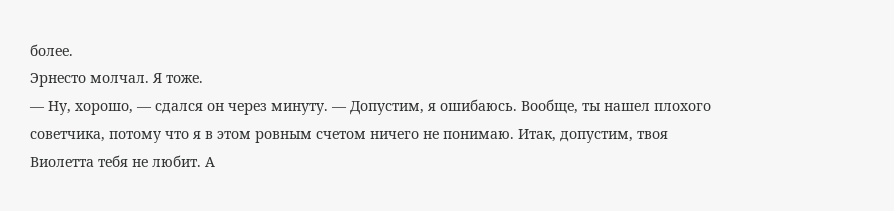более.
Эрнесто молчал. Я тоже.
— Ну, хорошо, — сдался он через минуту. — Допустим, я ошибаюсь. Вообще, ты нашел плохого советчика, потому что я в этом ровным счетом ничего не понимаю. Итак, допустим, твоя Виолетта тебя не любит. А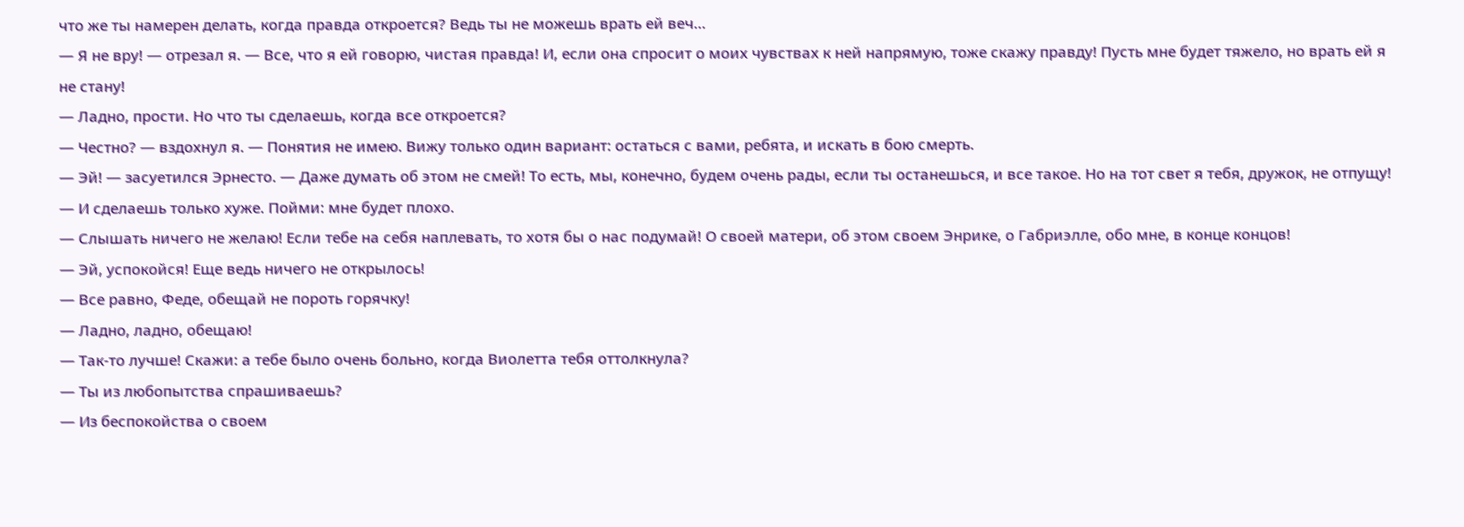что же ты намерен делать, когда правда откроется? Ведь ты не можешь врать ей веч…
— Я не вру! — отрезал я. — Все, что я ей говорю, чистая правда! И, если она спросит о моих чувствах к ней напрямую, тоже скажу правду! Пусть мне будет тяжело, но врать ей я не стану!
— Ладно, прости. Но что ты сделаешь, когда все откроется?
— Честно? — вздохнул я. — Понятия не имею. Вижу только один вариант: остаться с вами, ребята, и искать в бою смерть.
— Эй! — засуетился Эрнесто. — Даже думать об этом не смей! То есть, мы, конечно, будем очень рады, если ты останешься, и все такое. Но на тот свет я тебя, дружок, не отпущу!
— И сделаешь только хуже. Пойми: мне будет плохо.
— Слышать ничего не желаю! Если тебе на себя наплевать, то хотя бы о нас подумай! О своей матери, об этом своем Энрике, о Габриэлле, обо мне, в конце концов!
— Эй, успокойся! Еще ведь ничего не открылось!
— Все равно, Феде, обещай не пороть горячку!
— Ладно, ладно, обещаю!
— Так-то лучше! Скажи: а тебе было очень больно, когда Виолетта тебя оттолкнула?
— Ты из любопытства спрашиваешь?
— Из беспокойства о своем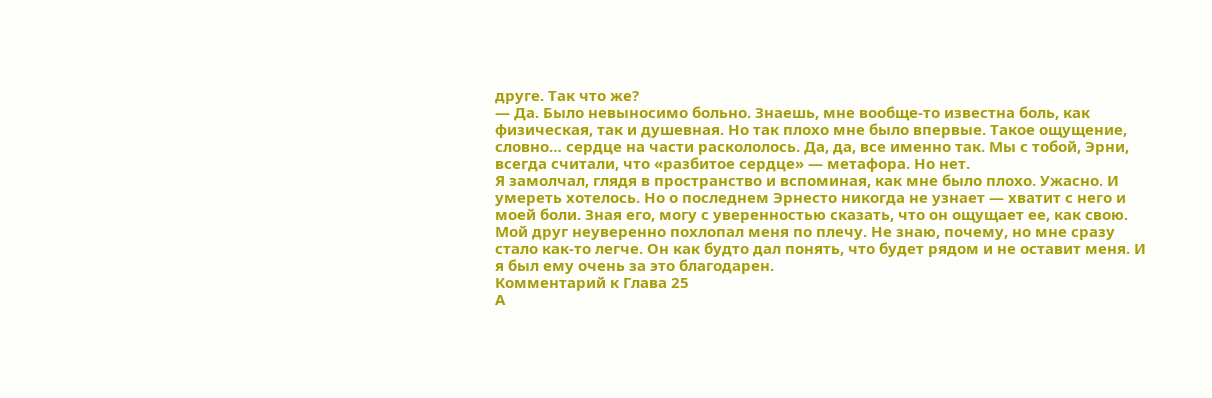друге. Так что же?
— Да. Было невыносимо больно. Знаешь, мне вообще-то известна боль, как физическая, так и душевная. Но так плохо мне было впервые. Такое ощущение, словно… сердце на части раскололось. Да, да, все именно так. Мы с тобой, Эрни, всегда считали, что «разбитое сердце» — метафора. Но нет.
Я замолчал, глядя в пространство и вспоминая, как мне было плохо. Ужасно. И умереть хотелось. Но о последнем Эрнесто никогда не узнает — хватит с него и моей боли. Зная его, могу с уверенностью сказать, что он ощущает ее, как свою. Мой друг неуверенно похлопал меня по плечу. Не знаю, почему, но мне сразу стало как-то легче. Он как будто дал понять, что будет рядом и не оставит меня. И я был ему очень за это благодарен.
Комментарий к Глава 25
А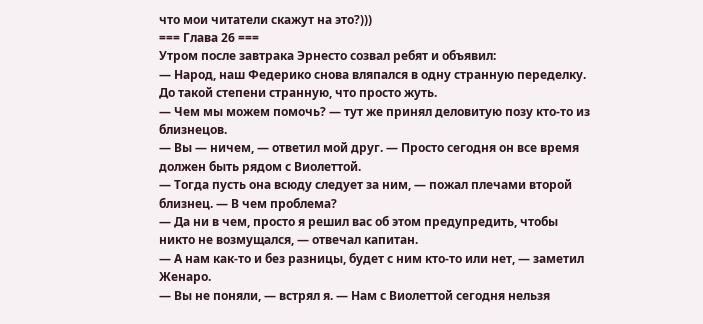что мои читатели скажут на это?)))
=== Глава 26 ===
Утром после завтрака Эрнесто созвал ребят и объявил:
— Народ, наш Федерико снова вляпался в одну странную переделку. До такой степени странную, что просто жуть.
— Чем мы можем помочь? — тут же принял деловитую позу кто-то из близнецов.
— Вы — ничем, — ответил мой друг. — Просто сегодня он все время должен быть рядом с Виолеттой.
— Тогда пусть она всюду следует за ним, — пожал плечами второй близнец. — В чем проблема?
— Да ни в чем, просто я решил вас об этом предупредить, чтобы никто не возмущался, — отвечал капитан.
— А нам как-то и без разницы, будет с ним кто-то или нет, — заметил Женаро.
— Вы не поняли, — встрял я. — Нам с Виолеттой сегодня нельзя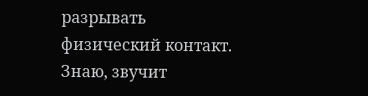разрывать физический контакт. Знаю, звучит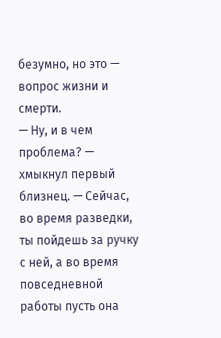безумно, но это — вопрос жизни и смерти.
— Ну, и в чем проблема? — хмыкнул первый близнец. — Сейчас, во время разведки, ты пойдешь за ручку с ней, а во время повседневной работы пусть она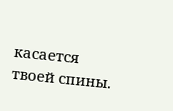касается твоей спины.